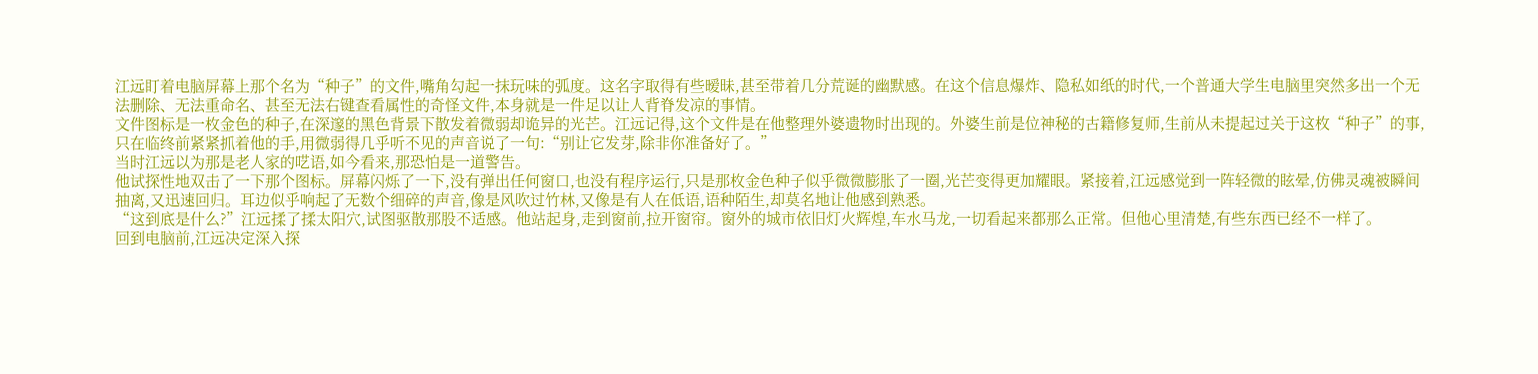江远盯着电脑屏幕上那个名为“种子”的文件,嘴角勾起一抹玩味的弧度。这名字取得有些暧昧,甚至带着几分荒诞的幽默感。在这个信息爆炸、隐私如纸的时代,一个普通大学生电脑里突然多出一个无法删除、无法重命名、甚至无法右键查看属性的奇怪文件,本身就是一件足以让人背脊发凉的事情。
文件图标是一枚金色的种子,在深邃的黑色背景下散发着微弱却诡异的光芒。江远记得,这个文件是在他整理外婆遗物时出现的。外婆生前是位神秘的古籍修复师,生前从未提起过关于这枚“种子”的事,只在临终前紧紧抓着他的手,用微弱得几乎听不见的声音说了一句:“别让它发芽,除非你准备好了。”
当时江远以为那是老人家的呓语,如今看来,那恐怕是一道警告。
他试探性地双击了一下那个图标。屏幕闪烁了一下,没有弹出任何窗口,也没有程序运行,只是那枚金色种子似乎微微膨胀了一圈,光芒变得更加耀眼。紧接着,江远感觉到一阵轻微的眩晕,仿佛灵魂被瞬间抽离,又迅速回归。耳边似乎响起了无数个细碎的声音,像是风吹过竹林,又像是有人在低语,语种陌生,却莫名地让他感到熟悉。
“这到底是什么?”江远揉了揉太阳穴,试图驱散那股不适感。他站起身,走到窗前,拉开窗帘。窗外的城市依旧灯火辉煌,车水马龙,一切看起来都那么正常。但他心里清楚,有些东西已经不一样了。
回到电脑前,江远决定深入探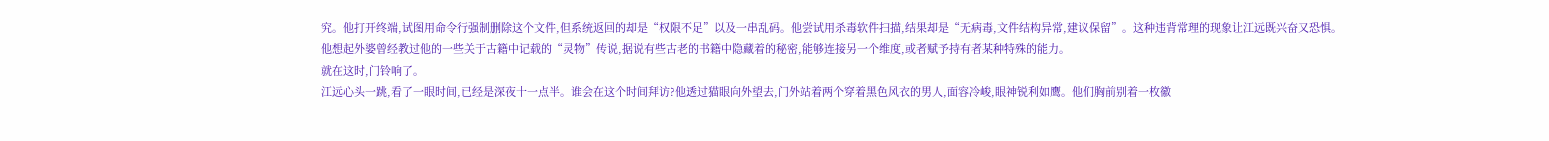究。他打开终端,试图用命令行强制删除这个文件,但系统返回的却是“权限不足”以及一串乱码。他尝试用杀毒软件扫描,结果却是“无病毒,文件结构异常,建议保留”。这种违背常理的现象让江远既兴奋又恐惧。他想起外婆曾经教过他的一些关于古籍中记载的“灵物”传说,据说有些古老的书籍中隐藏着的秘密,能够连接另一个维度,或者赋予持有者某种特殊的能力。
就在这时,门铃响了。
江远心头一跳,看了一眼时间,已经是深夜十一点半。谁会在这个时间拜访?他透过猫眼向外望去,门外站着两个穿着黑色风衣的男人,面容冷峻,眼神锐利如鹰。他们胸前别着一枚徽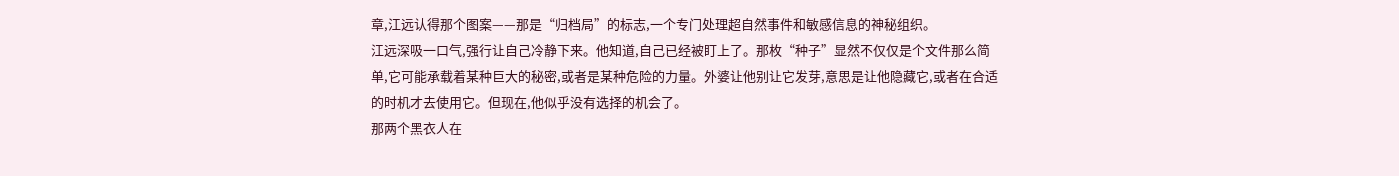章,江远认得那个图案——那是“归档局”的标志,一个专门处理超自然事件和敏感信息的神秘组织。
江远深吸一口气,强行让自己冷静下来。他知道,自己已经被盯上了。那枚“种子”显然不仅仅是个文件那么简单,它可能承载着某种巨大的秘密,或者是某种危险的力量。外婆让他别让它发芽,意思是让他隐藏它,或者在合适的时机才去使用它。但现在,他似乎没有选择的机会了。
那两个黑衣人在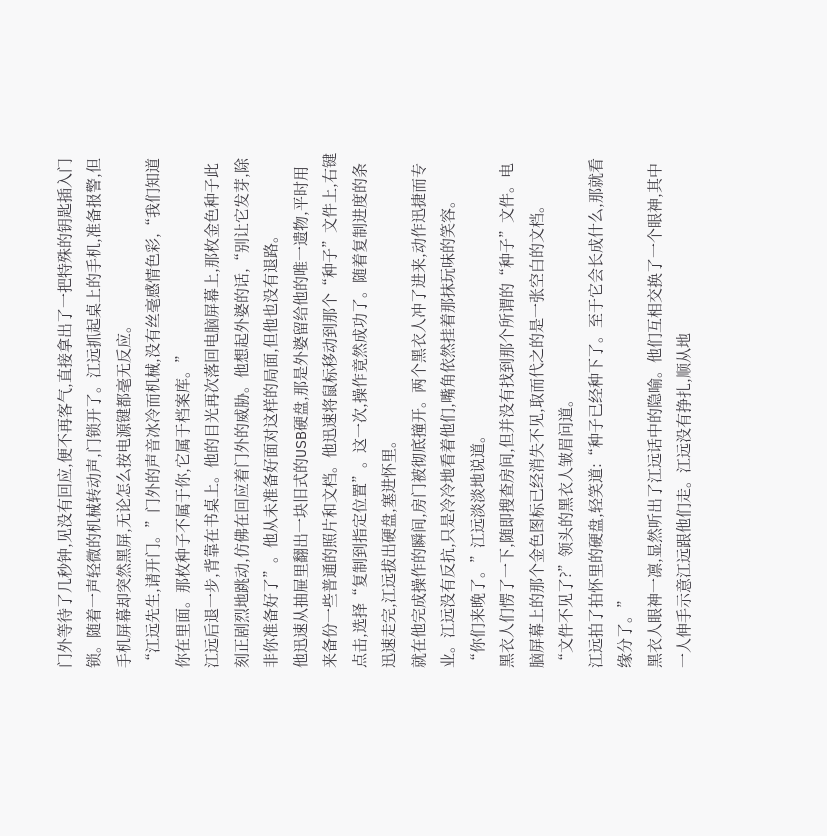门外等待了几秒钟,见没有回应,便不再客气,直接拿出了一把特殊的钥匙插入门锁。随着一声轻微的机械转动声,门锁开了。江远抓起桌上的手机,准备报警,但手机屏幕却突然黑屏,无论怎么按电源键都毫无反应。
“江远先生,请开门。”门外的声音冰冷而机械,没有丝毫感情色彩,“我们知道你在里面。那枚种子不属于你,它属于档案库。”
江远后退一步,背靠在书桌上。他的目光再次落回电脑屏幕上,那枚金色种子此刻正剧烈地跳动,仿佛在回应着门外的威胁。他想起外婆的话,“别让它发芽,除非你准备好了”。他从未准备好面对这样的局面,但他也没有退路。
他迅速从抽屉里翻出一块旧式的USB硬盘,那是外婆留给他的唯一遗物,平时用来备份一些普通的照片和文档。他迅速将鼠标移动到那个“种子”文件上,右键点击,选择“复制到指定位置”。这一次,操作竟然成功了。随着复制进度的条迅速走完,江远拔出硬盘,塞进怀里。
就在他完成操作的瞬间,房门被彻底撞开。两个黑衣人冲了进来,动作迅捷而专业。江远没有反抗,只是冷冷地看着他们,嘴角依然挂着那抹玩味的笑容。
“你们来晚了。”江远淡淡地说道。
黑衣人们愣了一下,随即搜查房间,但并没有找到那个所谓的“种子”文件。电脑屏幕上的那个金色图标已经消失不见,取而代之的是一张空白的文档。
“文件不见了?”领头的黑衣人皱眉问道。
江远拍了拍怀里的硬盘,轻笑道:“种子已经种下了。至于它会长成什么,那就看缘分了。”
黑衣人眼神一凛,显然听出了江远话中的隐喻。他们互相交换了一个眼神,其中一人伸手示意江远跟他们走。江远没有挣扎,顺从地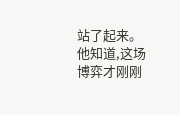站了起来。他知道,这场博弈才刚刚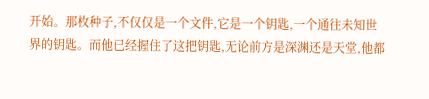开始。那枚种子,不仅仅是一个文件,它是一个钥匙,一个通往未知世界的钥匙。而他已经握住了这把钥匙,无论前方是深渊还是天堂,他都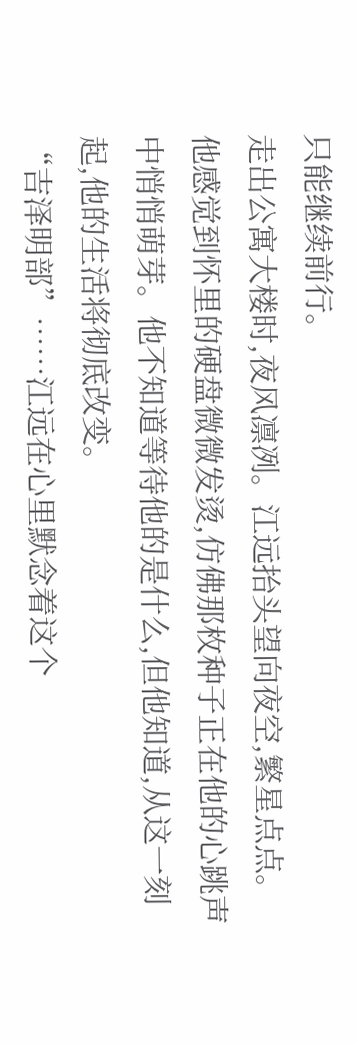只能继续前行。
走出公寓大楼时,夜风凛冽。江远抬头望向夜空,繁星点点。他感觉到怀里的硬盘微微发烫,仿佛那枚种子正在他的心跳声中悄悄萌芽。他不知道等待他的是什么,但他知道,从这一刻起,他的生活将彻底改变。
“吉泽明部”……江远在心里默念着这个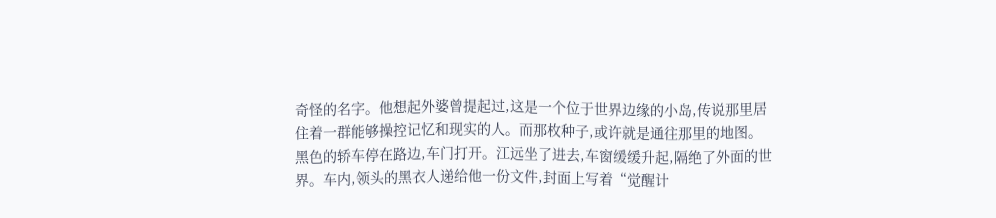奇怪的名字。他想起外婆曾提起过,这是一个位于世界边缘的小岛,传说那里居住着一群能够操控记忆和现实的人。而那枚种子,或许就是通往那里的地图。
黑色的轿车停在路边,车门打开。江远坐了进去,车窗缓缓升起,隔绝了外面的世界。车内,领头的黑衣人递给他一份文件,封面上写着“觉醒计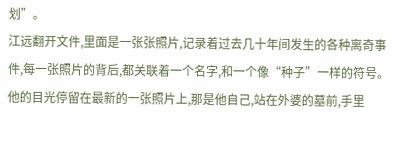划”。
江远翻开文件,里面是一张张照片,记录着过去几十年间发生的各种离奇事件,每一张照片的背后,都关联着一个名字,和一个像“种子”一样的符号。他的目光停留在最新的一张照片上,那是他自己,站在外婆的墓前,手里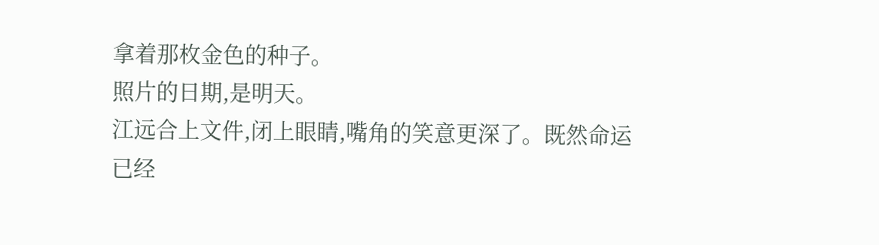拿着那枚金色的种子。
照片的日期,是明天。
江远合上文件,闭上眼睛,嘴角的笑意更深了。既然命运已经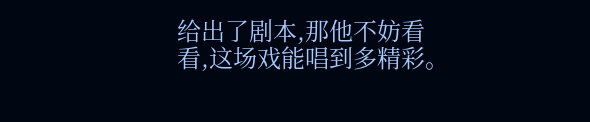给出了剧本,那他不妨看看,这场戏能唱到多精彩。